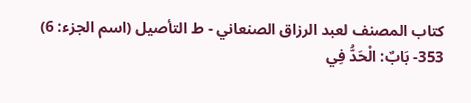كتاب المصنف لعبد الرزاق الصنعاني - ط التأصيل (اسم الجزء: 6)
353- بَابٌ: الْحَدُّ فِي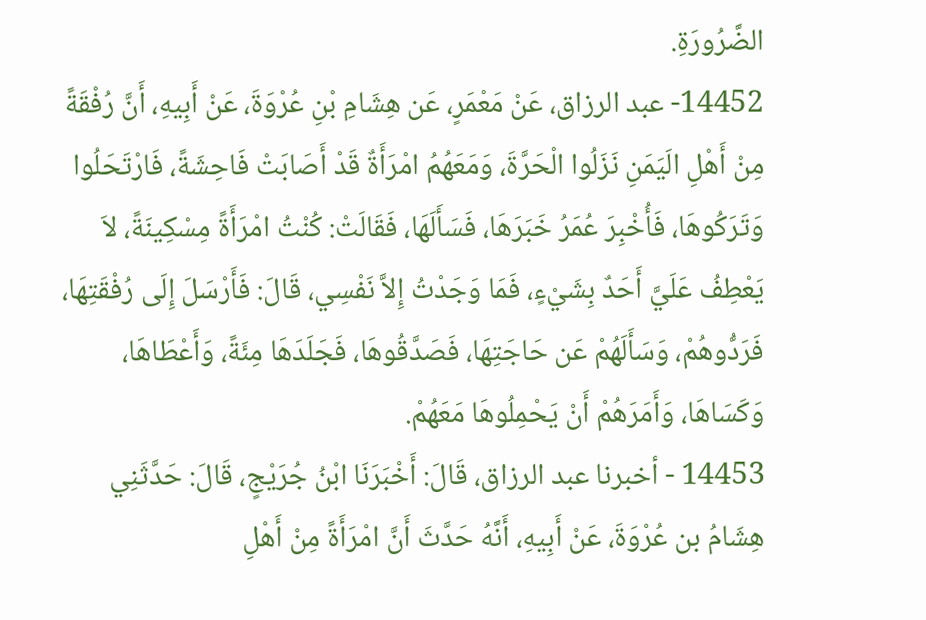الضَّرُورَةِ.
14452- عبد الرزاق، عَنْ مَعْمَرٍ، عَن هِشَامِ بْنِ عُرْوَةَ، عَنْ أَبِيهِ، أَنَّ رُفْقَةً مِنْ أَهْلِ الَيَمَنِ نَزَلُوا الْحَرَّةَ، وَمَعَهُمُ امْرَأَةٌ قَدْ أَصَابَتْ فَاحِشَةً، فَارْتَحَلُوا وَتَرَكُوهَا، فَأُخْبِرَ عُمَرُ خَبَرَهَا، فَسَأَلَهَا، فَقَالَتْ: كُنْتُ امْرَأَةً مِسْكِينَةً، لاَ يَعْطِفُ عَلَيَّ أَحَدٌ بِشَيْءٍ، فَمَا وَجَدْتُ إِلاَّ نَفْسِي، قَالَ: فَأَرْسَلَ إِلَى رُفْقَتِهَا، فَرَدُّوهُمْ، وَسَأَلَهُمْ عَن حَاجَتِهَا، فَصَدَّقُوهَا، فَجَلَدَهَا مِئَةً، وَأَعْطَاهَا، وَكَسَاهَا، وَأَمَرَهُمْ أَنْ يَحْمِلُوهَا مَعَهُمْ.
14453 - أخبرنا عبد الرزاق، قَالَ: أَخْبَرَنَا ابْنُ جُرَيْجٍ، قَالَ: حَدَّثَنِي هِشَامُ بن عُرْوَةَ، عَنْ أَبِيهِ، أَنَّهُ حَدَّثَ أَنَّ امْرَأَةً مِنْ أَهْلِ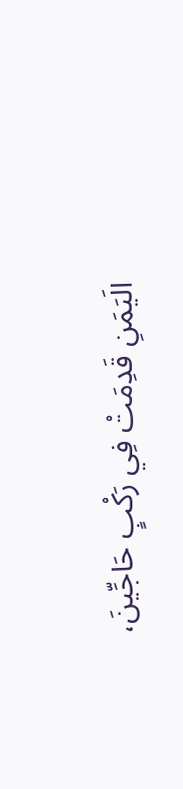الَيَمَنِ قَدِمَتْ فِي رَكْبٍ حَاجِّينَ،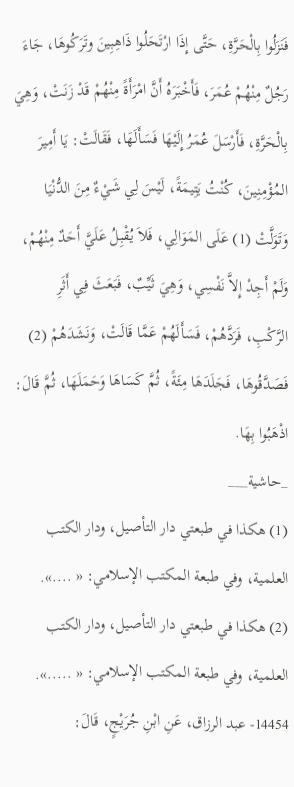فَنَزَلُوا بِالْحَرَّةِ، حَتَّى إِذَا ارْتَحَلُوا ذَاهِبِينَ وتَرَكُوهَا، جَاءَ رَجُلٌ مِنْهُمْ عُمَرَ، فَأَخْبَرَهُ أَنَّ امْرَأَةً مِنْهُمْ قَدْ زَنَتْ، وَهِيَ بِالْحَرَّةِ، فَأَرْسَلَ عُمَرُ إِلَيْهَا فَسَأَلَهَا، فَقَالَتْ: يَا أَمِيرَ المُؤْمِنِينَ، كُنْتُ يَتِيمَةً، لَيْسَ لِي شَيْءٌ مِنَ الدُّنْيَا وَتَوَلَّتْ (1) عَلَى المَوَالِي، فَلاَ يُقْبِلُ عَلَيَّ أَحَدٌ مِنْهُمْ، وَلَمْ أَجِدْ إِلاَّ نَفْسِي، وَهِيَ ثَيِّبٌ، فَبَعَثَ فِي أَثَرِ الرَّكْبِ، فَرَدَّهُمْ، فَسَأَلَهُمْ عَمَّا قَالَتْ، وَنَشَدَهُمْ (2) فَصَدَّقُوهَا، فَجَلَدَهَا مِئَةً، ثُمَّ كَسَاهَا وَحَمَلَهَا، ثُمَّ قَالَ: اذْهَبُوا بِهَا.
_حاشية___
(1) هكذا في طبعتي دار التأصيل، ودار الكتب العلمية، وفي طبعة المكتب الإسلامي: « ....».
(2) هكذا في طبعتي دار التأصيل، ودار الكتب العلمية، وفي طبعة المكتب الإسلامي: « .....».
14454- عبد الرزاق، عَنِ ابْنِ جُرَيْجٍ، قَالَ: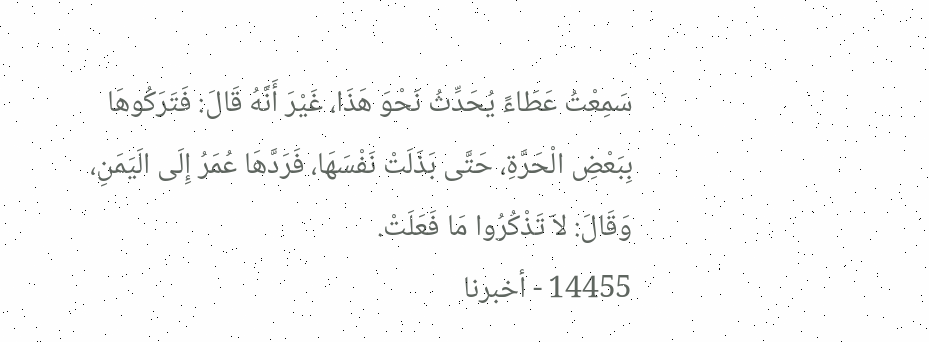سَمِعْتُ عَطَاءً يُحَدِّثُ نَحْوَ هَذَا، غَيْرَ أَنَّهُ قَالَ: فَتَرَكُوهَا بِبَعْضِ الْحَرَّةِ، حَتَّى بَذَلَتْ نَفْسَهَا، فَرَدَّهَا عُمَرُ إِلَى الَيَمَنِ، وَقَالَ: لاَ تَذْكُرُوا مَا فَعَلَتْ.
14455 - أخبرنا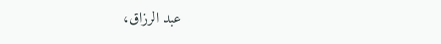عبد الرزاق،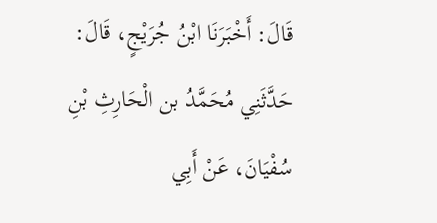قَالَ: أَخْبَرَنَا ابْنُ جُرَيْجٍ، قَالَ: حَدَّثَنِي مُحَمَّدُ بن الْحَارِثِ بْنِ سُفْيَانَ، عَنْ أَبِي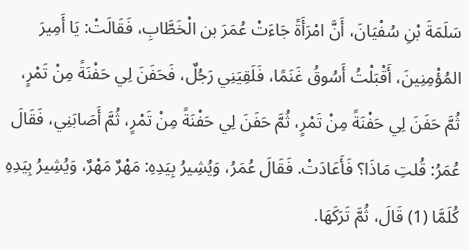سَلَمَةَ بْنِ سُفْيَانَ، أَنَّ امْرَأَةً جَاءَتْ عُمَرَ بن الْخَطَّابِ، فَقَالَتْ: يَا أَمِيرَ المُؤْمِنِينَ، أَقْبَلْتُ أَسُوقُ غَنَمًا، فَلَقِيَنِي رَجُلٌ، فَحَفَنَ لِي حَفْنَةً مِنْ تَمْرٍ، ثُمَّ حَفَنَ لِي حَفْنَةً مِنْ تَمْرٍ، ثُمَّ حَفَنَ لِي حَفْنَةً مِنْ تَمْرٍ، ثُمَّ أَصَابَنِي، فَقَالَ عُمَرُ: قُلتِ مَاذَا؟ فَأَعَادَتْ. فَقَالَ عُمَرُ، وَيُشِيرُ بِيَدِهِ: مَهْرٌ مَهْرٌ، وَيُشِيرُ بِيَدِهِ كُلَمَّا (1) قَالَ، ثُمَّ تَرَكَهَا.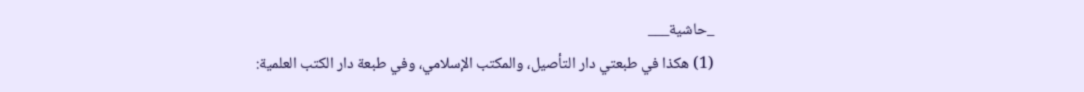_حاشية___
(1) هكذا في طبعتي دار التأصيل، والمكتب الإسلامي، وفي طبعة دار الكتب العلمية: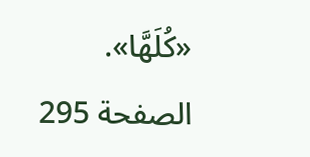«كُلَهَّا».
الصفحة 295